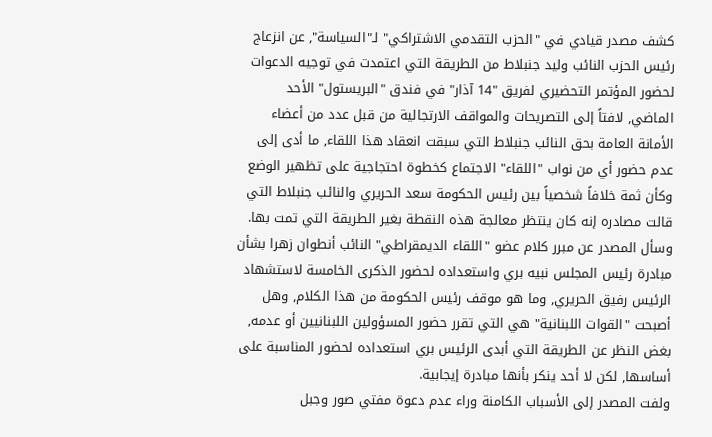كشف مصدر قيادي في "الحزب التقدمي الاشتراكي" لـ"السياسة", عن انزعاج رئيس الحزب النائب وليد جنبلاط من الطريقة التي اعتمدت في توجيه الدعوات لحضور المؤتمر التحضيري لفريق "14 آذار" في فندق "البريستول" الأحد الماضي, لافتاً إلى التصريحات والمواقف الارتجالية من قبل عدد من أعضاء الأمانة العامة بحق النائب جنبلاط التي سبقت انعقاد هذا اللقاء, ما أدى إلى عدم حضور أي من نواب "اللقاء" الاجتماع كخطوة احتجاجية على تظهير الوضع وكأن ثمة خلافاً شخصياً بين رئيس الحكومة سعد الحريري والنائب جنبلاط التي قالت مصادره إنه كان ينتظر معالجة هذه النقطة بغير الطريقة التي تمت بها.
وسأل المصدر عن مبرر كلام عضو "اللقاء الديمقراطي" النائب أنطوان زهرا بشأن مبادرة رئيس المجلس نبيه بري واستعداده لحضور الذكرى الخامسة لاستشهاد الرئيس رفيق الحريري, وما هو موقف رئيس الحكومة من هذا الكلام, وهل أصبحت "القوات اللبنانية" هي التي تقرر حضور المسؤولين اللبنانيين أو عدمه, بغض النظر عن الطريقة التي أبدى الرئيس بري استعداده لحضور المناسبة على أساسها, لكن لا أحد ينكر بأنها مبادرة إيجابية.
ولفت المصدر إلى الأسباب الكامنة وراء عدم دعوة مفتي صور وجبل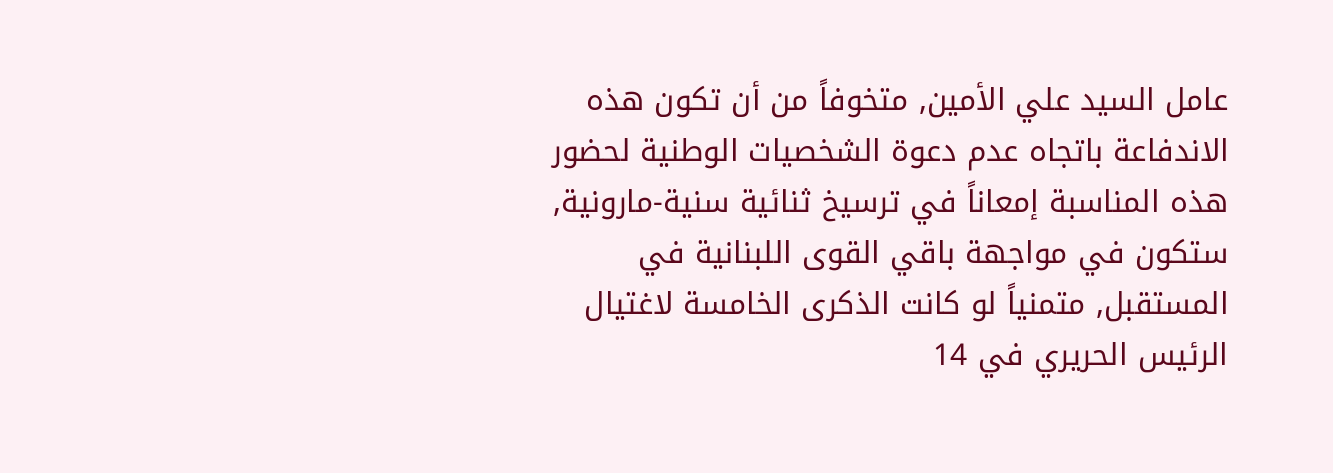عامل السيد علي الأمين, متخوفاً من أن تكون هذه الاندفاعة باتجاه عدم دعوة الشخصيات الوطنية لحضور هذه المناسبة إمعاناً في ترسيخ ثنائية سنية-مارونية, ستكون في مواجهة باقي القوى اللبنانية في المستقبل, متمنياً لو كانت الذكرى الخامسة لاغتيال الرئيس الحريري في 14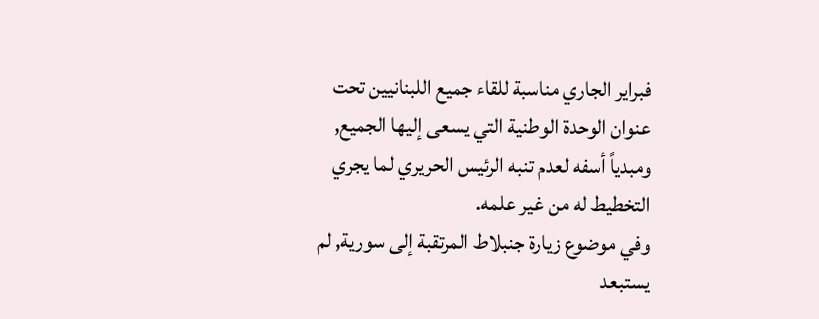فبراير الجاري مناسبة للقاء جميع اللبنانيين تحت عنوان الوحدة الوطنية التي يسعى إليها الجميع, ومبدياً أسفه لعدم تنبه الرئيس الحريري لما يجري التخطيط له من غير علمه.
وفي موضوع زيارة جنبلاط المرتقبة إلى سورية, لم يستبعد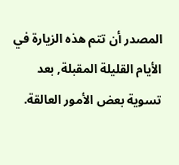المصدر أن تتم هذه الزيارة في الأيام القليلة المقبلة, بعد تسوية بعض الأمور العالقة.